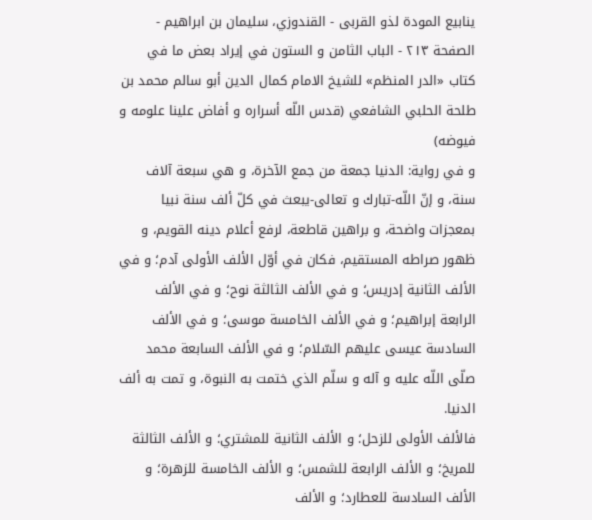ينابيع المودة لذو القربى - القندوزي، سليمان بن ابراهيم - الصفحة ٢١٣ - الباب الثامن و الستون في إيراد بعض ما في كتاب «الدر المنظم» للشيخ الامام كمال الدين أبو سالم محمد بن طلحة الحلبي الشافعي (قدس اللّه أسراره و أفاض علينا علومه و فيوضه)
و في رواية: الدنيا جمعة من جمع الآخرة، و هي سبعة آلاف سنة، و إنّ اللّه-تبارك و تعالى-يبعث في كلّ ألف سنة نبيا بمعجزات واضحة، و براهين قاطعة، لرفع أعلام دينه القويم، و ظهور صراطه المستقيم، فكان في أوّل الألف الأولى آدم؛ و في الألف الثانية إدريس؛ و في الألف الثالثة نوح؛ و في الألف الرابعة إبراهيم؛ و في الألف الخامسة موسى؛ و في الألف السادسة عيسى عليهم السّلام؛ و في الألف السابعة محمد صلّى اللّه عليه و آله و سلّم الذي ختمت به النبوة، و تمت به ألف الدنيا.
فالألف الأولى للزحل؛ و الألف الثانية للمشتري؛ و الألف الثالثة للمريخ؛ و الألف الرابعة للشمس؛ و الألف الخامسة للزهرة؛ و الألف السادسة للعطارد؛ و الألف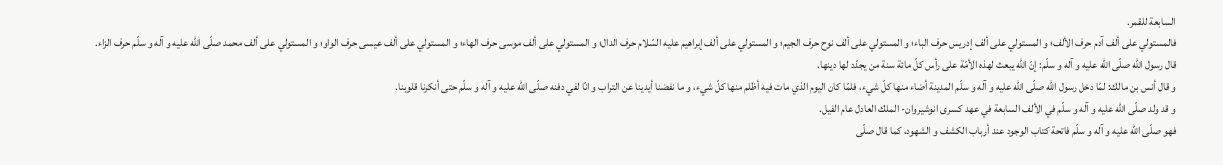السابعة للقمر.
فالمستولي على ألف آدم حرف الألف؛ و المستولي على ألف إدريس حرف الباء؛ و المستولي على ألف نوح حرف الجيم؛ و المستولي على ألف إبراهيم عليه السّلام حرف الدال؛ و المستولي على ألف موسى حرف الهاء؛ و المستولي على ألف عيسى حرف الواو؛ و المستولي على ألف محمد صلّى اللّه عليه و آله و سلّم حرف الزاء.
قال رسول اللّه صلّى اللّه عليه و آله و سلّم: إنّ اللّه يبعث لهذه الأمّة على رأس كلّ مائة سنة من يجدّد لها دينها.
و قال أنس بن مالك: لمّا دخل رسول اللّه صلّى اللّه عليه و آله و سلّم المدينة أضاء منها كلّ شيء، فلمّا كان اليوم الذي مات فيه أظلم منها كلّ شيء، و ما نفضنا أيدينا عن التراب و انّا لفي دفنه صلّى اللّه عليه و آله و سلّم حتى أنكرنا قلوبنا.
و قد ولد صلّى اللّه عليه و آله و سلّم في الألف السابعة في عهد كسرى انوشيروان- الملك العادل عام الفيل.
فهو صلّى اللّه عليه و آله و سلّم فاتحة كتاب الوجود عند أرباب الكشف و الشهود، كما قال صلّى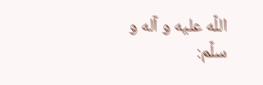اللّه عليه و آله و سلّم: